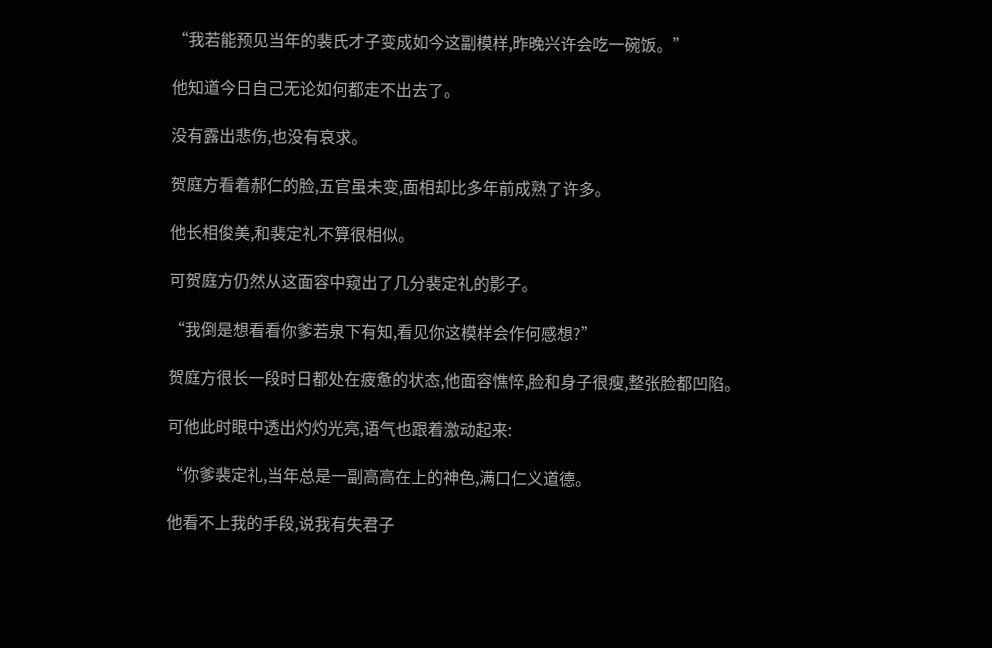“我若能预见当年的裴氏才子变成如今这副模样,昨晚兴许会吃一碗饭。”

他知道今日自己无论如何都走不出去了。

没有露出悲伤,也没有哀求。

贺庭方看着郝仁的脸,五官虽未变,面相却比多年前成熟了许多。

他长相俊美,和裴定礼不算很相似。

可贺庭方仍然从这面容中窥出了几分裴定礼的影子。

“我倒是想看看你爹若泉下有知,看见你这模样会作何感想?”

贺庭方很长一段时日都处在疲惫的状态,他面容憔悴,脸和身子很瘦,整张脸都凹陷。

可他此时眼中透出灼灼光亮,语气也跟着激动起来:

“你爹裴定礼,当年总是一副高高在上的神色,满口仁义道德。

他看不上我的手段,说我有失君子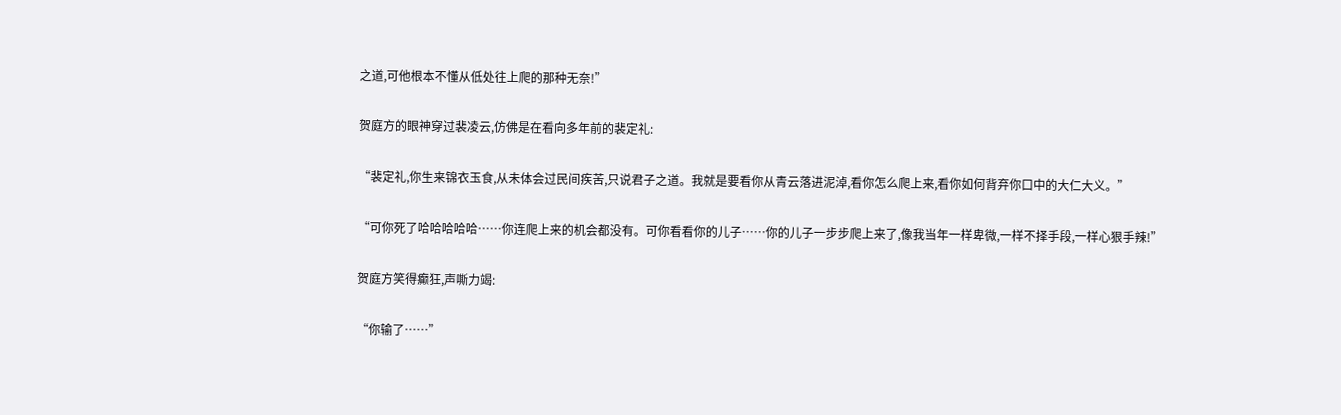之道,可他根本不懂从低处往上爬的那种无奈!”

贺庭方的眼神穿过裴凌云,仿佛是在看向多年前的裴定礼:

“裴定礼,你生来锦衣玉食,从未体会过民间疾苦,只说君子之道。我就是要看你从青云落进泥淖,看你怎么爬上来,看你如何背弃你口中的大仁大义。”

“可你死了哈哈哈哈哈……你连爬上来的机会都没有。可你看看你的儿子……你的儿子一步步爬上来了,像我当年一样卑微,一样不择手段,一样心狠手辣!”

贺庭方笑得癫狂,声嘶力竭:

“你输了……”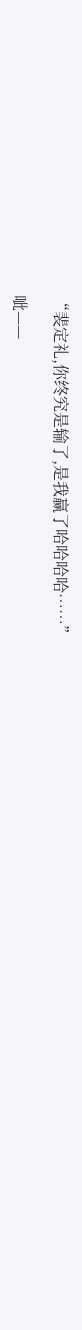“裴定礼,你终究是输了,是我赢了哈哈哈哈……”

呲——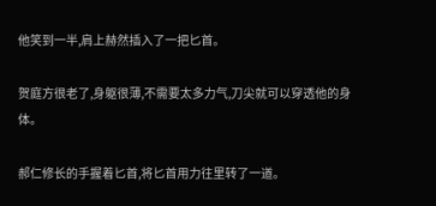他笑到一半,肩上赫然插入了一把匕首。

贺庭方很老了,身躯很薄,不需要太多力气,刀尖就可以穿透他的身体。

郝仁修长的手握着匕首,将匕首用力往里转了一道。